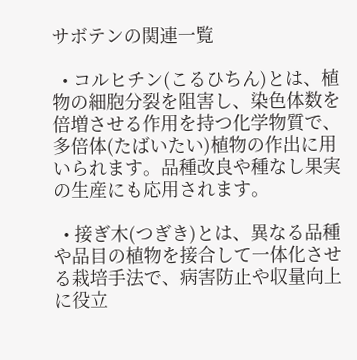サボテンの関連一覧

  • コルヒチン(こるひちん)とは、植物の細胞分裂を阻害し、染色体数を倍増させる作用を持つ化学物質で、多倍体(たばいたい)植物の作出に用いられます。品種改良や種なし果実の生産にも応用されます。

  • 接ぎ木(つぎき)とは、異なる品種や品目の植物を接合して一体化させる栽培手法で、病害防止や収量向上に役立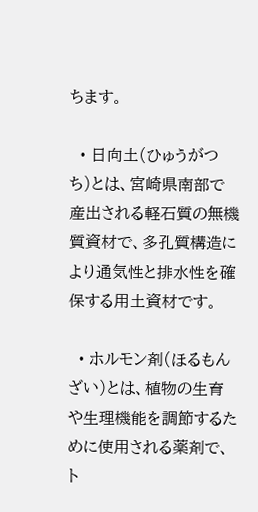ちます。

  • 日向土(ひゅうがつち)とは、宮崎県南部で産出される軽石質の無機質資材で、多孔質構造により通気性と排水性を確保する用土資材です。

  • ホルモン剤(ほるもんざい)とは、植物の生育や生理機能を調節するために使用される薬剤で、ト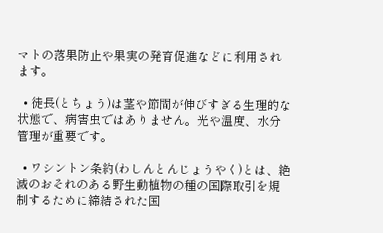マトの落果防止や果実の発育促進などに利用されます。

  • 徒長(とちょう)は茎や節間が伸びすぎる生理的な状態で、病害虫ではありません。光や温度、水分管理が重要です。

  • ワシントン条約(わしんとんじょうやく)とは、絶滅のおそれのある野生動植物の種の国際取引を規制するために締結された国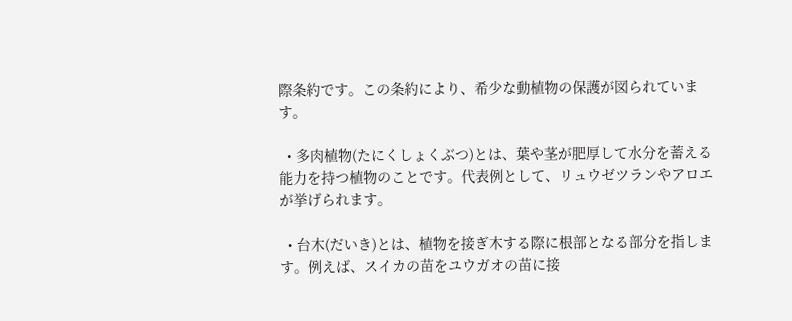際条約です。この条約により、希少な動植物の保護が図られています。

  • 多肉植物(たにくしょくぶつ)とは、葉や茎が肥厚して水分を蓄える能力を持つ植物のことです。代表例として、リュウゼツランやアロエが挙げられます。

  • 台木(だいき)とは、植物を接ぎ木する際に根部となる部分を指します。例えば、スイカの苗をユウガオの苗に接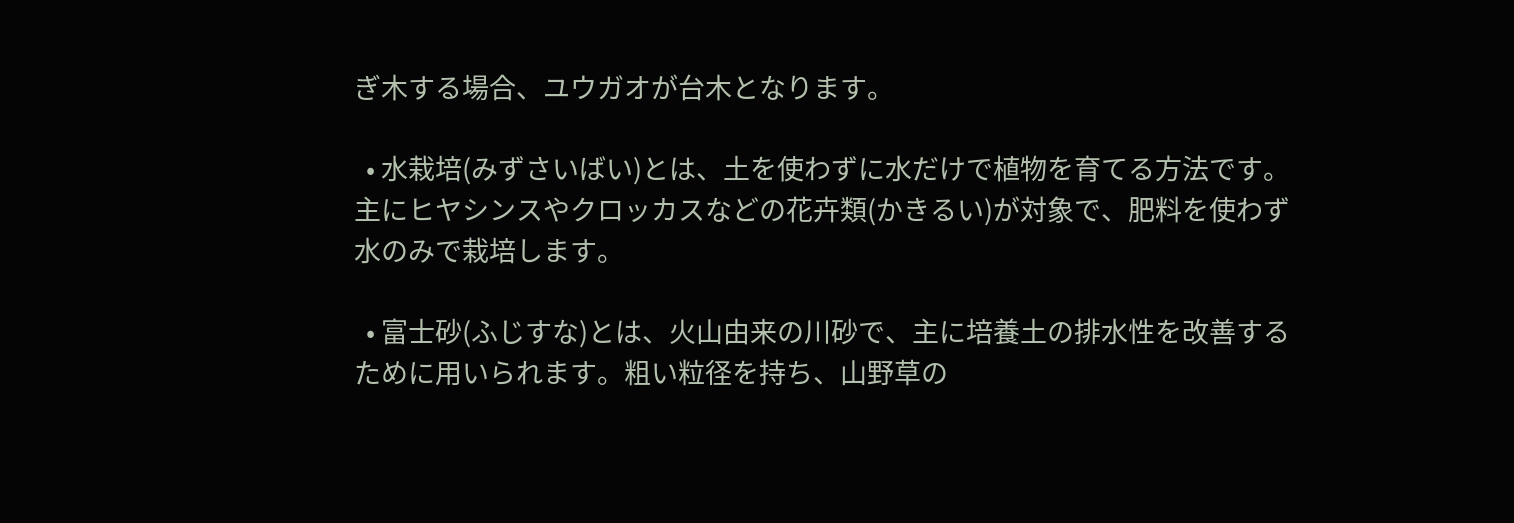ぎ木する場合、ユウガオが台木となります。

  • 水栽培(みずさいばい)とは、土を使わずに水だけで植物を育てる方法です。主にヒヤシンスやクロッカスなどの花卉類(かきるい)が対象で、肥料を使わず水のみで栽培します。

  • 富士砂(ふじすな)とは、火山由来の川砂で、主に培養土の排水性を改善するために用いられます。粗い粒径を持ち、山野草の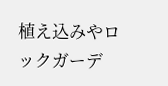植え込みやロックガーデ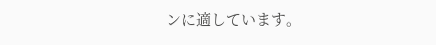ンに適しています。